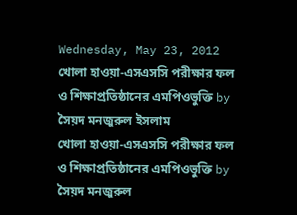Wednesday, May 23, 2012
খোলা হাওয়া-এসএসসি পরীক্ষার ফল ও শিক্ষাপ্রতিষ্ঠানের এমপিওভুক্তি by সৈয়দ মনজুরুল ইসলাম
খোলা হাওয়া-এসএসসি পরীক্ষার ফল ও শিক্ষাপ্রতিষ্ঠানের এমপিওভুক্তি by সৈয়দ মনজুরুল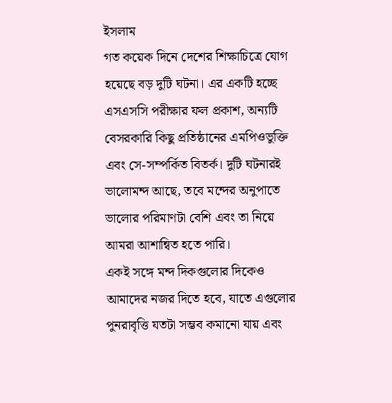ইসলাম
গত কয়েক দিনে দেশের শিক্ষাচিত্রে যোগ হয়েছে বড় দুটি ঘটনা। এর একটি হচ্ছে এসএসসি পরীক্ষার ফল প্রকাশ, অন্যটি বেসরকারি কিছু প্রতিষ্ঠানের এমপিওভুক্তি এবং সে-সম্পর্কিত বিতর্ক। দুটি ঘটনারই ভালোমন্দ আছে, তবে মন্দের অনুপাতে ভালোর পরিমাণটা বেশি এবং তা নিয়ে আমরা আশান্বিত হতে পারি।
একই সঙ্গে মন্দ দিকগুলোর দিকেও আমাদের নজর দিতে হবে, যাতে এগুলোর পুনরাবৃত্তি যতটা সম্ভব কমানো যায় এবং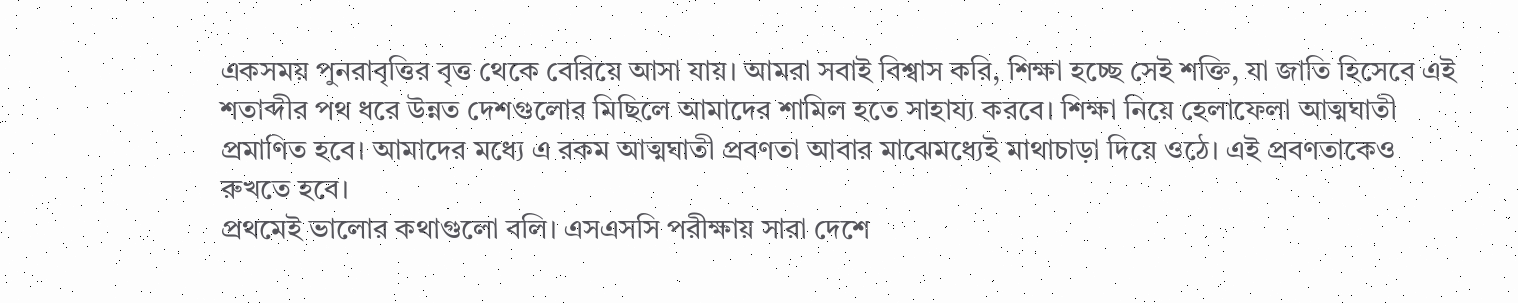একসময় পুনরাবৃত্তির বৃত্ত থেকে বেরিয়ে আসা যায়। আমরা সবাই বিশ্বাস করি, শিক্ষা হচ্ছে সেই শক্তি, যা জাতি হিসেবে এই শতাব্দীর পথ ধরে উন্নত দেশগুলোর মিছিলে আমাদের শামিল হতে সাহায্য করবে। শিক্ষা নিয়ে হেলাফেলা আত্মঘাতী প্রমাণিত হবে। আমাদের মধ্যে এ রকম আত্মঘাতী প্রবণতা আবার মাঝেমধ্যেই মাথাচাড়া দিয়ে ওঠে। এই প্রবণতাকেও রুখতে হবে।
প্রথমেই ভালোর কথাগুলো বলি। এসএসসি পরীক্ষায় সারা দেশে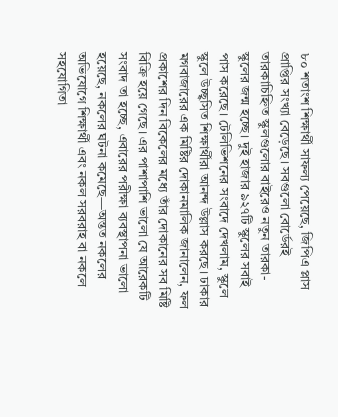৮০ শতাংশ শিক্ষার্থী সাফল্য পেয়েছে, জিপিএ প্লাস প্রাপ্তির সংখ্যা বেড়েছে। সবগুলো বোর্ডেরই তারকাচিহ্নিত স্কুলগুলোর বাইরেও নতুন তারকা-স্কুলের জন্ম হচ্ছে। দুই হাজার ৯২৭টি স্কুলের সবাই পাস করেছে। টেলিভিশনের সংবাদে দেখলাম, স্কুলে স্কুলে উচ্ছ্বসিত শিক্ষার্থীরা আনন্দ উল্লাস করছে। ঢাকার মগবাজারের এক মিষ্টির দোকানমালিক জানালেন, ফল প্রকাশের দিন বিকেলের মধ্যে তাঁর দোকানের সব মিষ্টি বিক্রি হয়ে গেছে। এর পাশাপাশি ভালো যে আরেকটি সংবাদ তা হচ্ছে, এবারের পরীক্ষা ব্যবস্থাপনা ভালো হয়েছে, নকলের ঘটনা কমেছে—অন্তত নকলের অভিযোগে শিক্ষার্থী এবং নকল সরবরাহ বা নকলে সহযোগিতা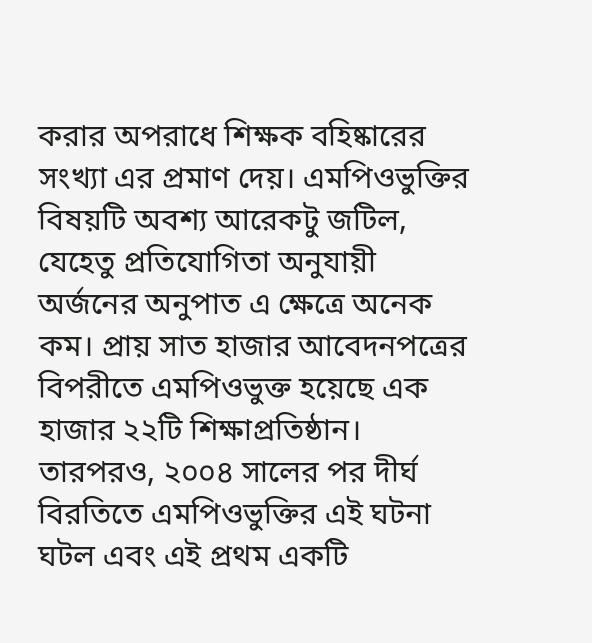করার অপরাধে শিক্ষক বহিষ্কারের সংখ্যা এর প্রমাণ দেয়। এমপিওভুক্তির বিষয়টি অবশ্য আরেকটু জটিল, যেহেতু প্রতিযোগিতা অনুযায়ী অর্জনের অনুপাত এ ক্ষেত্রে অনেক কম। প্রায় সাত হাজার আবেদনপত্রের বিপরীতে এমপিওভুক্ত হয়েছে এক হাজার ২২টি শিক্ষাপ্রতিষ্ঠান। তারপরও, ২০০৪ সালের পর দীর্ঘ বিরতিতে এমপিওভুক্তির এই ঘটনা ঘটল এবং এই প্রথম একটি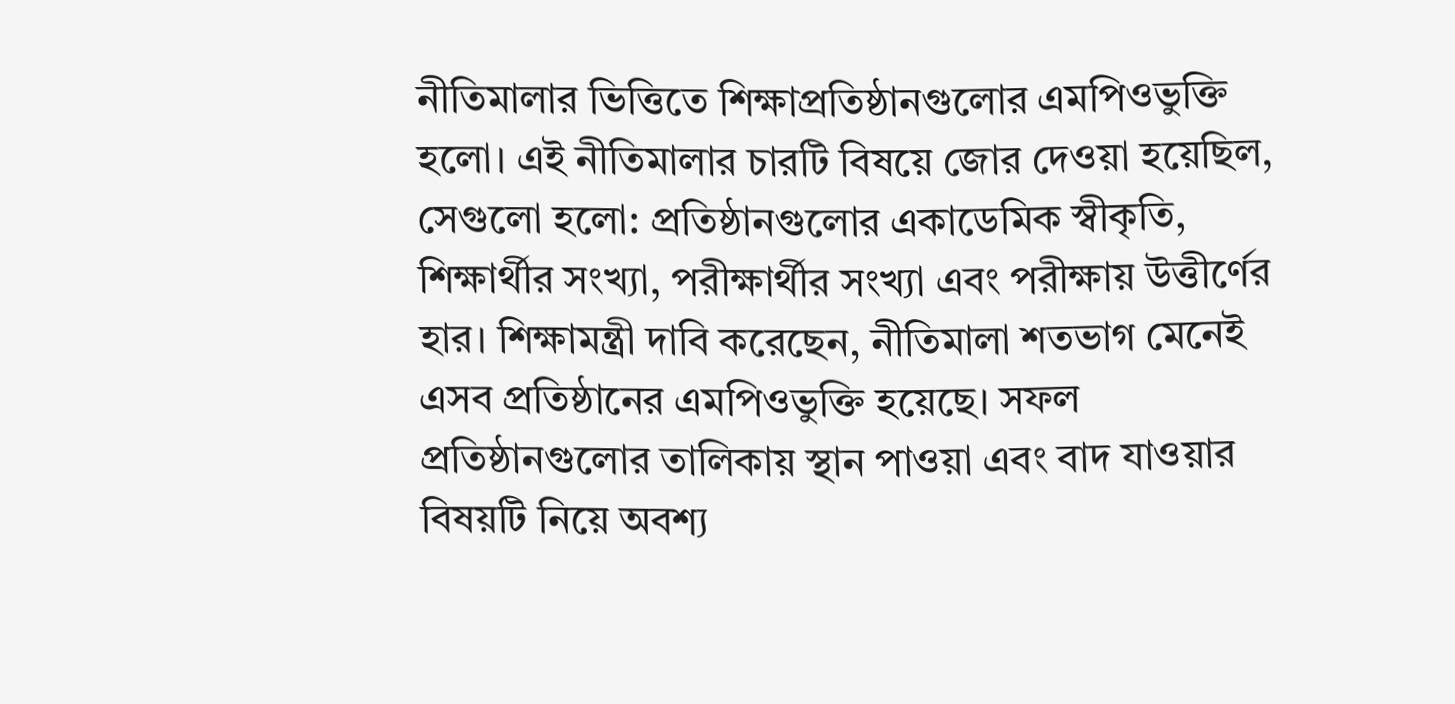নীতিমালার ভিত্তিতে শিক্ষাপ্রতিষ্ঠানগুলোর এমপিওভুক্তি হলো। এই নীতিমালার চারটি বিষয়ে জোর দেওয়া হয়েছিল, সেগুলো হলো: প্রতিষ্ঠানগুলোর একাডেমিক স্বীকৃতি, শিক্ষার্থীর সংখ্যা, পরীক্ষার্থীর সংখ্যা এবং পরীক্ষায় উত্তীর্ণের হার। শিক্ষামন্ত্রী দাবি করেছেন, নীতিমালা শতভাগ মেনেই এসব প্রতিষ্ঠানের এমপিওভুক্তি হয়েছে। সফল প্রতিষ্ঠানগুলোর তালিকায় স্থান পাওয়া এবং বাদ যাওয়ার বিষয়টি নিয়ে অবশ্য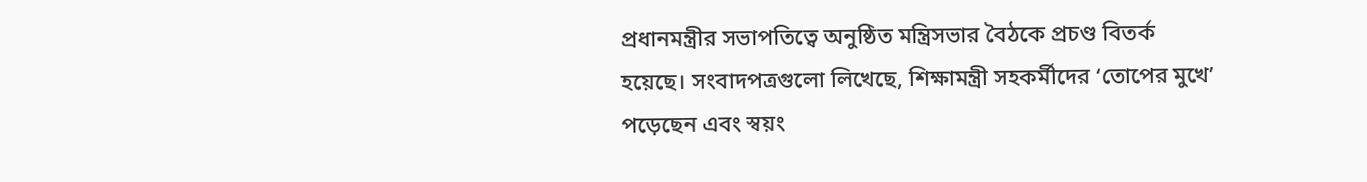প্রধানমন্ত্রীর সভাপতিত্বে অনুষ্ঠিত মন্ত্রিসভার বৈঠকে প্রচণ্ড বিতর্ক হয়েছে। সংবাদপত্রগুলো লিখেছে, শিক্ষামন্ত্রী সহকর্মীদের ‘তোপের মুখে’ পড়েছেন এবং স্বয়ং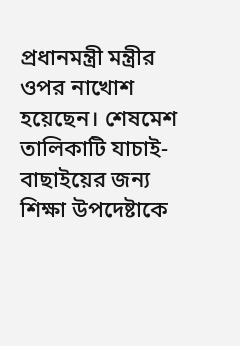প্রধানমন্ত্রী মন্ত্রীর ওপর নাখোশ হয়েছেন। শেষমেশ তালিকাটি যাচাই-বাছাইয়ের জন্য শিক্ষা উপদেষ্টাকে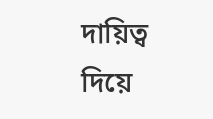দায়িত্ব দিয়ে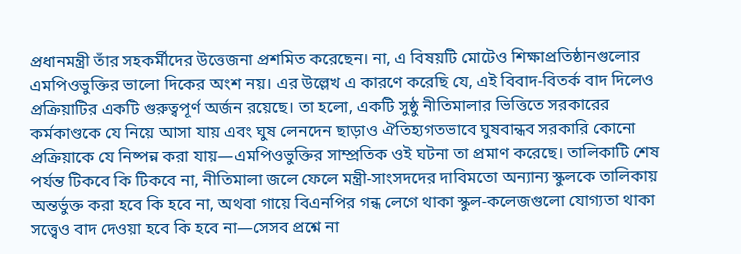প্রধানমন্ত্রী তাঁর সহকর্মীদের উত্তেজনা প্রশমিত করেছেন। না, এ বিষয়টি মোটেও শিক্ষাপ্রতিষ্ঠানগুলোর এমপিওভুক্তির ভালো দিকের অংশ নয়। এর উল্লেখ এ কারণে করেছি যে, এই বিবাদ-বিতর্ক বাদ দিলেও প্রক্রিয়াটির একটি গুরুত্বপূর্ণ অর্জন রয়েছে। তা হলো, একটি সুষ্ঠু নীতিমালার ভিত্তিতে সরকারের কর্মকাণ্ডকে যে নিয়ে আসা যায় এবং ঘুষ লেনদেন ছাড়াও ঐতিহ্যগতভাবে ঘুষবান্ধব সরকারি কোনো প্রক্রিয়াকে যে নিষ্পন্ন করা যায়—এমপিওভুক্তির সাম্প্রতিক ওই ঘটনা তা প্রমাণ করেছে। তালিকাটি শেষ পর্যন্ত টিকবে কি টিকবে না, নীতিমালা জলে ফেলে মন্ত্রী-সাংসদদের দাবিমতো অন্যান্য স্কুলকে তালিকায় অন্তর্ভুক্ত করা হবে কি হবে না, অথবা গায়ে বিএনপির গন্ধ লেগে থাকা স্কুল-কলেজগুলো যোগ্যতা থাকা সত্ত্বেও বাদ দেওয়া হবে কি হবে না—সেসব প্রশ্নে না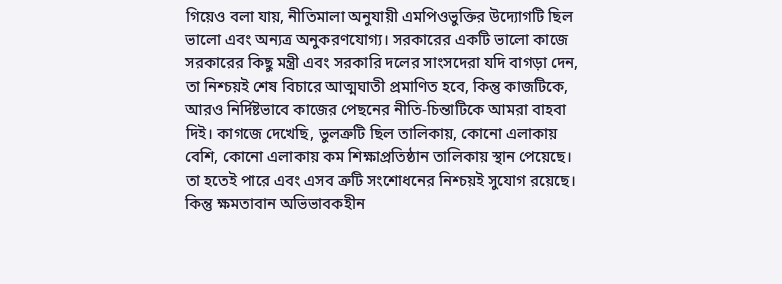গিয়েও বলা যায়, নীতিমালা অনুযায়ী এমপিওভুক্তির উদ্যোগটি ছিল ভালো এবং অন্যত্র অনুকরণযোগ্য। সরকারের একটি ভালো কাজে সরকারের কিছু মন্ত্রী এবং সরকারি দলের সাংসদেরা যদি বাগড়া দেন, তা নিশ্চয়ই শেষ বিচারে আত্মঘাতী প্রমাণিত হবে, কিন্তু কাজটিকে, আরও নির্দিষ্টভাবে কাজের পেছনের নীতি-চিন্তাটিকে আমরা বাহবা দিই। কাগজে দেখেছি, ভুলত্রুটি ছিল তালিকায়, কোনো এলাকায় বেশি, কোনো এলাকায় কম শিক্ষাপ্রতিষ্ঠান তালিকায় স্থান পেয়েছে। তা হতেই পারে এবং এসব ত্রুটি সংশোধনের নিশ্চয়ই সুযোগ রয়েছে। কিন্তু ক্ষমতাবান অভিভাবকহীন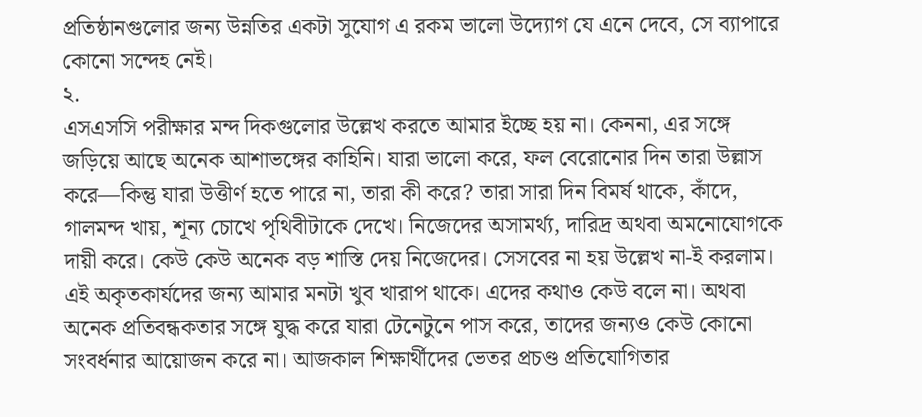প্রতিষ্ঠানগুলোর জন্য উন্নতির একটা সুযোগ এ রকম ভালো উদ্যোগ যে এনে দেবে, সে ব্যাপারে কোনো সন্দেহ নেই।
২.
এসএসসি পরীক্ষার মন্দ দিকগুলোর উল্লেখ করতে আমার ইচ্ছে হয় না। কেননা, এর সঙ্গে জড়িয়ে আছে অনেক আশাভঙ্গের কাহিনি। যারা ভালো করে, ফল বেরোনোর দিন তারা উল্লাস করে—কিন্তু যারা উত্তীর্ণ হতে পারে না, তারা কী করে? তারা সারা দিন বিমর্ষ থাকে, কাঁদে, গালমন্দ খায়, শূন্য চোখে পৃথিবীটাকে দেখে। নিজেদের অসামর্থ্য, দারিদ্র অথবা অমনোযোগকে দায়ী করে। কেউ কেউ অনেক বড় শাস্তি দেয় নিজেদের। সেসবের না হয় উল্লেখ না-ই করলাম। এই অকৃতকার্যদের জন্য আমার মনটা খুব খারাপ থাকে। এদের কথাও কেউ বলে না। অথবা অনেক প্রতিবন্ধকতার সঙ্গে যুদ্ধ করে যারা টেনেটুনে পাস করে, তাদের জন্যও কেউ কোনো সংবর্ধনার আয়োজন করে না। আজকাল শিক্ষার্থীদের ভেতর প্রচণ্ড প্রতিযোগিতার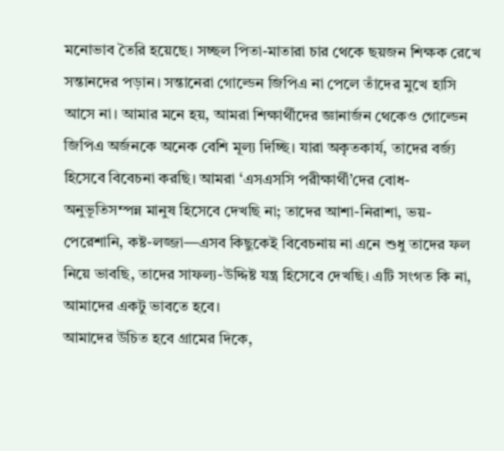মনোভাব তৈরি হয়েছে। সচ্ছল পিতা-মাতারা চার থেকে ছয়জন শিক্ষক রেখে সন্তানদের পড়ান। সন্তানেরা গোল্ডেন জিপিএ না পেলে তাঁদের মুখে হাসি আসে না। আমার মনে হয়, আমরা শিক্ষার্থীদের জ্ঞানার্জন থেকেও গোল্ডেন জিপিএ অর্জনকে অনেক বেশি মূল্য দিচ্ছি। যারা অকৃতকার্য, তাদের বর্জ্য হিসেবে বিবেচনা করছি। আমরা ‘এসএসসি পরীক্ষার্থী’দের বোধ-অনুভূতিসম্পন্ন মানুষ হিসেবে দেখছি না; তাদের আশা-নিরাশা, ভয়-পেরেশানি, কষ্ট-লজ্জা—এসব কিছুকেই বিবেচনায় না এনে শুধু তাদের ফল নিয়ে ভাবছি, তাদের সাফল্য-উদ্দিষ্ট যন্ত্র হিসেবে দেখছি। এটি সংগত কি না, আমাদের একটু ভাবতে হবে।
আমাদের উচিত হবে গ্রামের দিকে,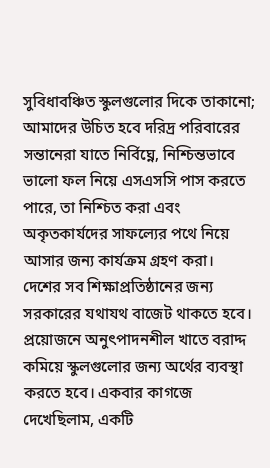সুবিধাবঞ্চিত স্কুলগুলোর দিকে তাকানো; আমাদের উচিত হবে দরিদ্র পরিবারের সন্তানেরা যাতে নির্বিঘ্নে, নিশ্চিন্তভাবে ভালো ফল নিয়ে এসএসসি পাস করতে পারে, তা নিশ্চিত করা এবং অকৃতকার্যদের সাফল্যের পথে নিয়ে আসার জন্য কার্যক্রম গ্রহণ করা। দেশের সব শিক্ষাপ্রতিষ্ঠানের জন্য সরকারের যথাযথ বাজেট থাকতে হবে। প্রয়োজনে অনুৎপাদনশীল খাতে বরাদ্দ কমিয়ে স্কুলগুলোর জন্য অর্থের ব্যবস্থা করতে হবে। একবার কাগজে দেখেছিলাম, একটি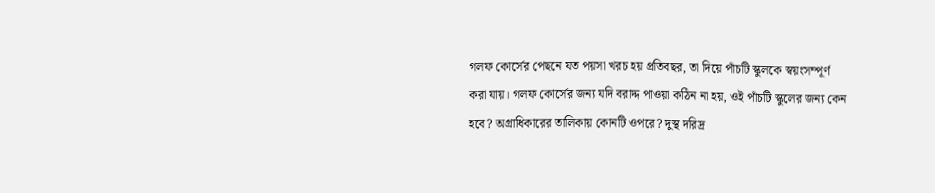গলফ কোর্সের পেছনে যত পয়সা খরচ হয় প্রতিবছর, তা দিয়ে পাঁচটি স্কুলকে স্বয়ংসম্পূর্ণ করা যায়। গলফ কোর্সের জন্য যদি বরাদ্দ পাওয়া কঠিন না হয়, ওই পাঁচটি স্কুলের জন্য কেন হবে? অগ্রাধিকারের তালিকায় কোনটি ওপরে? দুস্থ দরিদ্র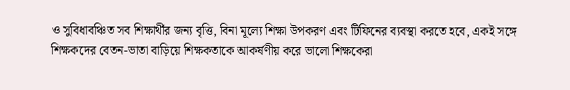ও সুবিধাবঞ্চিত সব শিক্ষার্থীর জন্য বৃত্তি, বিনা মূল্যে শিক্ষা উপকরণ এবং টিফিনের ব্যবস্থা করতে হবে, একই সঙ্গে শিক্ষকদের বেতন-ভাতা বাড়িয়ে শিক্ষকতাকে আকর্ষণীয় করে ভালো শিক্ষকেরা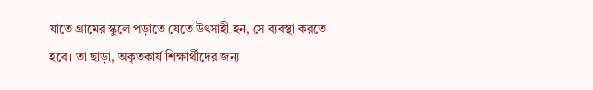যাতে গ্রামের স্কুলে পড়াতে যেতে উৎসাহী হন, সে ব্যবস্থা করতে হবে। তা ছাড়া, অকৃতকার্য শিক্ষার্থীদের জন্য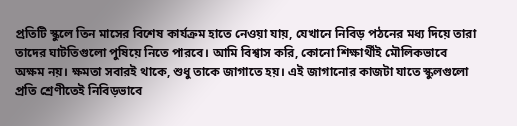প্রতিটি স্কুলে তিন মাসের বিশেষ কার্যক্রম হাতে নেওয়া যায়, যেখানে নিবিড় পঠনের মধ্য দিয়ে তারা তাদের ঘাটতিগুলো পুষিয়ে নিতে পারবে। আমি বিশ্বাস করি, কোনো শিক্ষার্থীই মৌলিকভাবে অক্ষম নয়। ক্ষমতা সবারই থাকে, শুধু তাকে জাগাতে হয়। এই জাগানোর কাজটা যাতে স্কুলগুলো প্রতি শ্রেণীতেই নিবিড়ভাবে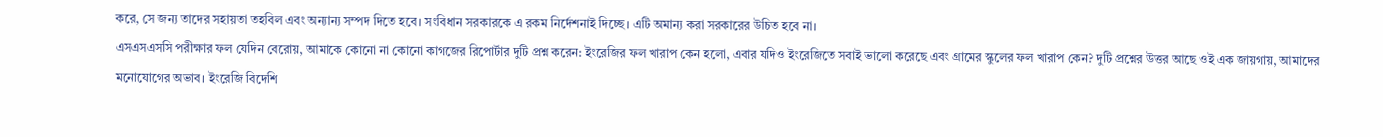করে, সে জন্য তাদের সহায়তা তহবিল এবং অন্যান্য সম্পদ দিতে হবে। সংবিধান সরকারকে এ রকম নির্দেশনাই দিচ্ছে। এটি অমান্য করা সরকারের উচিত হবে না।
এসএসএসসি পরীক্ষার ফল যেদিন বেরোয়, আমাকে কোনো না কোনো কাগজের রিপোর্টার দুটি প্রশ্ন করেন: ইংরেজির ফল খারাপ কেন হলো, এবার যদিও ইংরেজিতে সবাই ভালো করেছে এবং গ্রামের স্কুলের ফল খারাপ কেন? দুটি প্রশ্নের উত্তর আছে ওই এক জায়গায়, আমাদের মনোযোগের অভাব। ইংরেজি বিদেশি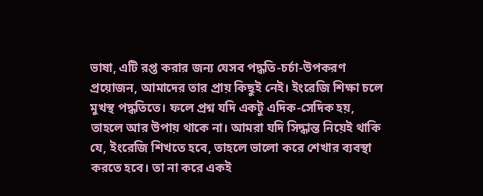ভাষা, এটি রপ্ত করার জন্য যেসব পদ্ধতি-চর্চা-উপকরণ প্রয়োজন, আমাদের তার প্রায় কিছুই নেই। ইংরেজি শিক্ষা চলে মুখস্থ পদ্ধতিতে। ফলে প্রশ্ন যদি একটু এদিক-সেদিক হয়, তাহলে আর উপায় থাকে না। আমরা যদি সিদ্ধান্ত নিয়েই থাকি যে, ইংরেজি শিখতে হবে, তাহলে ভালো করে শেখার ব্যবস্থা করতে হবে। তা না করে একই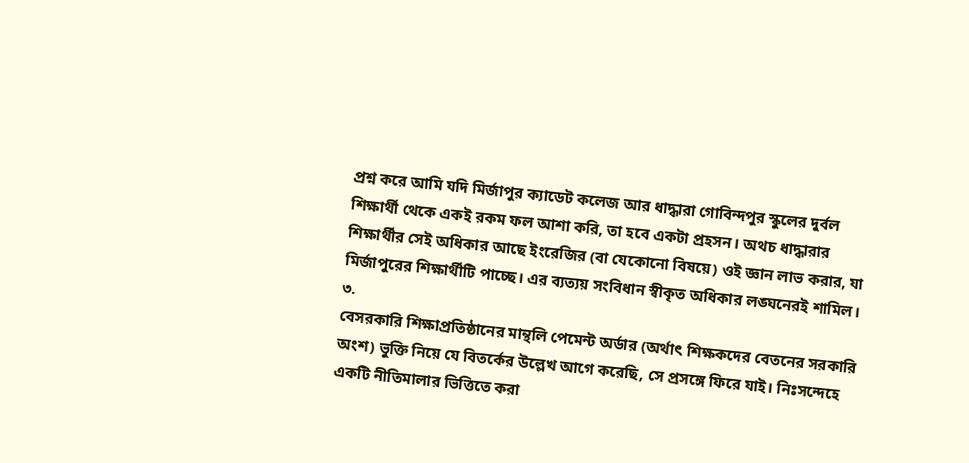প্রশ্ন করে আমি যদি মির্জাপুর ক্যাডেট কলেজ আর ধাদ্ধারা গোবিন্দপুর স্কুলের দুর্বল শিক্ষার্থী থেকে একই রকম ফল আশা করি, তা হবে একটা প্রহসন। অথচ ধাদ্ধারার শিক্ষার্থীর সেই অধিকার আছে ইংরেজির (বা যেকোনো বিষয়ে) ওই জ্ঞান লাভ করার, যা মির্জাপুরের শিক্ষার্থীটি পাচ্ছে। এর ব্যত্যয় সংবিধান স্বীকৃত অধিকার লঙ্ঘনেরই শামিল।
৩.
বেসরকারি শিক্ষাপ্রতিষ্ঠানের মান্থলি পেমেন্ট অর্ডার (অর্থাৎ শিক্ষকদের বেতনের সরকারি অংশ) ভুক্তি নিয়ে যে বিতর্কের উল্লেখ আগে করেছি, সে প্রসঙ্গে ফিরে যাই। নিঃসন্দেহে একটি নীতিমালার ভিত্তিতে করা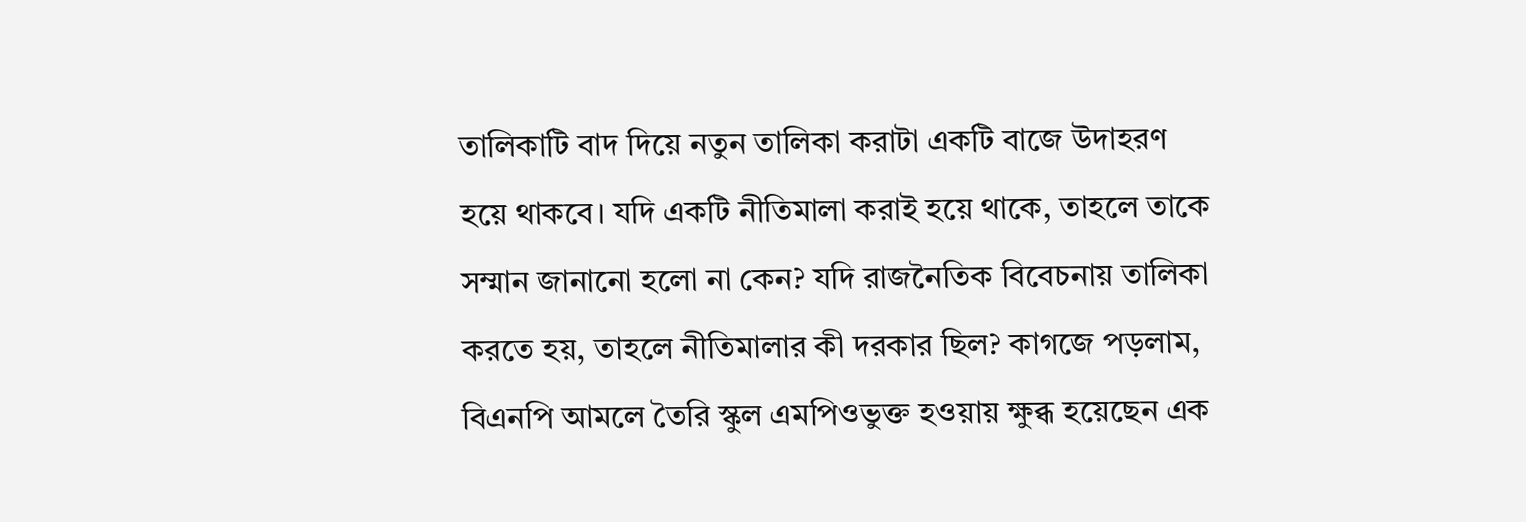তালিকাটি বাদ দিয়ে নতুন তালিকা করাটা একটি বাজে উদাহরণ হয়ে থাকবে। যদি একটি নীতিমালা করাই হয়ে থাকে, তাহলে তাকে সম্মান জানানো হলো না কেন? যদি রাজনৈতিক বিবেচনায় তালিকা করতে হয়, তাহলে নীতিমালার কী দরকার ছিল? কাগজে পড়লাম, বিএনপি আমলে তৈরি স্কুল এমপিওভুক্ত হওয়ায় ক্ষুব্ধ হয়েছেন এক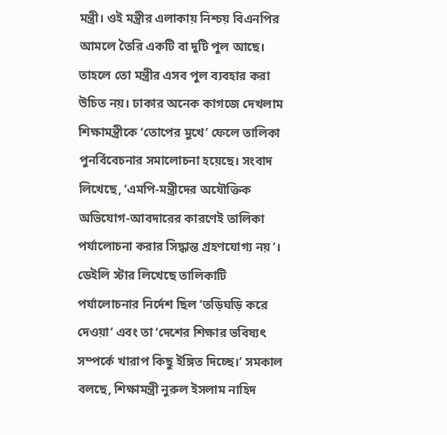মন্ত্রী। ওই মন্ত্রীর এলাকায় নিশ্চয় বিএনপির আমলে তৈরি একটি বা দুটি পুল আছে। তাহলে তো মন্ত্রীর এসব পুল ব্যবহার করা উচিত নয়। ঢাকার অনেক কাগজে দেখলাম শিক্ষামন্ত্রীকে ‘তোপের মুখে’ ফেলে তালিকা পুনর্বিবেচনার সমালোচনা হয়েছে। সংবাদ লিখেছে, ‘এমপি-মন্ত্রীদের অযৌক্তিক অভিযোগ-আবদারের কারণেই তালিকা পর্যালোচনা করার সিদ্ধান্ত গ্রহণযোগ্য নয়’। ডেইলি স্টার লিখেছে তালিকাটি পর্যালোচনার নির্দেশ ছিল ‘তড়িঘড়ি করে দেওয়া’ এবং তা ‘দেশের শিক্ষার ভবিষ্যৎ সম্পর্কে খারাপ কিছু ইঙ্গিত দিচ্ছে।’ সমকাল বলছে, শিক্ষামন্ত্রী নুরুল ইসলাম নাহিদ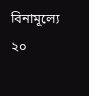বিনামূল্যে ২০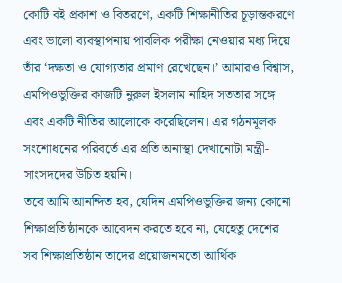কোটি বই প্রকাশ ও বিতরণে, একটি শিক্ষানীতির চূড়ান্তকরণে এবং ভালো ব্যবস্থাপনায় পাবলিক পরীক্ষা নেওয়ার মধ্য দিয়ে তাঁর ‘দক্ষতা ও যোগ্যতার প্রমাণ রেখেছেন।’ আমারও বিশ্বাস, এমপিওভুক্তির কাজটি নুরুল ইসলাম নাহিদ সততার সঙ্গে এবং একটি নীতির আলোকে করেছিলেন। এর গঠনমূলক সংশোধনের পরিবর্তে এর প্রতি অনাস্থা দেখানোটা মন্ত্রী-সাংসদদের উচিত হয়নি।
তবে আমি আনন্দিত হব, যেদিন এমপিওভুক্তির জন্য কোনো শিক্ষাপ্রতিষ্ঠানকে আবেদন করতে হবে না, যেহেতু দেশের সব শিক্ষাপ্রতিষ্ঠান তাদের প্রয়োজনমতো আর্থিক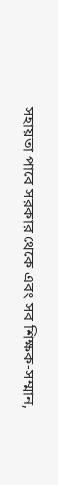সহায়তা পাবে সরকার থেকে এবং সব শিক্ষক-সম্মান,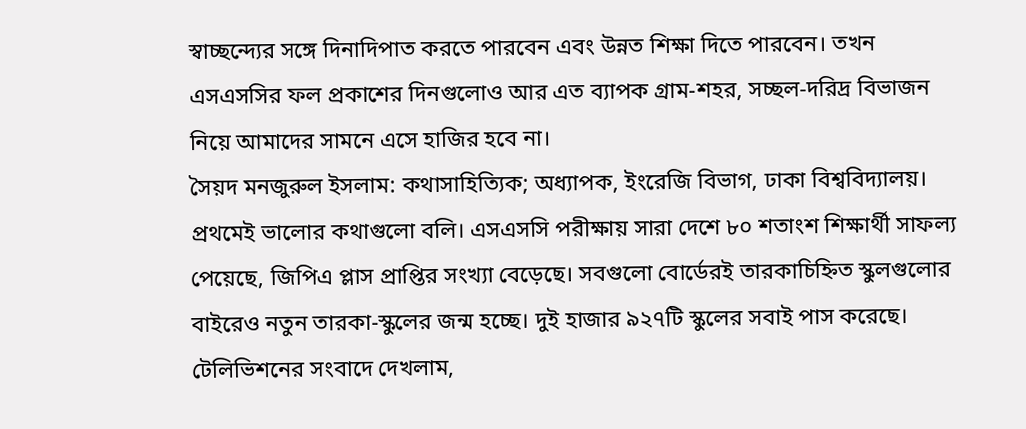স্বাচ্ছন্দ্যের সঙ্গে দিনাদিপাত করতে পারবেন এবং উন্নত শিক্ষা দিতে পারবেন। তখন এসএসসির ফল প্রকাশের দিনগুলোও আর এত ব্যাপক গ্রাম-শহর, সচ্ছল-দরিদ্র বিভাজন নিয়ে আমাদের সামনে এসে হাজির হবে না।
সৈয়দ মনজুরুল ইসলাম: কথাসাহিত্যিক; অধ্যাপক, ইংরেজি বিভাগ, ঢাকা বিশ্ববিদ্যালয়।
প্রথমেই ভালোর কথাগুলো বলি। এসএসসি পরীক্ষায় সারা দেশে ৮০ শতাংশ শিক্ষার্থী সাফল্য পেয়েছে, জিপিএ প্লাস প্রাপ্তির সংখ্যা বেড়েছে। সবগুলো বোর্ডেরই তারকাচিহ্নিত স্কুলগুলোর বাইরেও নতুন তারকা-স্কুলের জন্ম হচ্ছে। দুই হাজার ৯২৭টি স্কুলের সবাই পাস করেছে। টেলিভিশনের সংবাদে দেখলাম,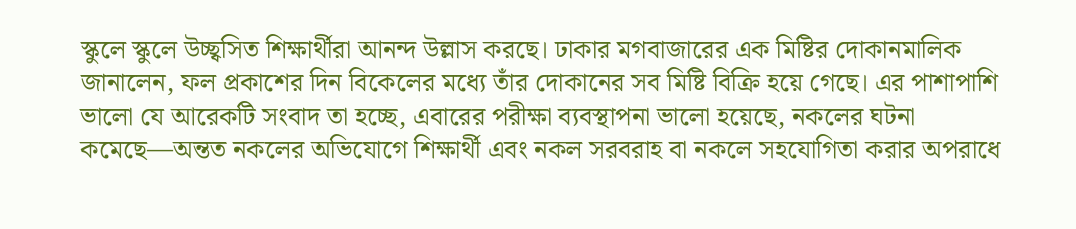স্কুলে স্কুলে উচ্ছ্বসিত শিক্ষার্থীরা আনন্দ উল্লাস করছে। ঢাকার মগবাজারের এক মিষ্টির দোকানমালিক জানালেন, ফল প্রকাশের দিন বিকেলের মধ্যে তাঁর দোকানের সব মিষ্টি বিক্রি হয়ে গেছে। এর পাশাপাশি ভালো যে আরেকটি সংবাদ তা হচ্ছে, এবারের পরীক্ষা ব্যবস্থাপনা ভালো হয়েছে, নকলের ঘটনা কমেছে—অন্তত নকলের অভিযোগে শিক্ষার্থী এবং নকল সরবরাহ বা নকলে সহযোগিতা করার অপরাধে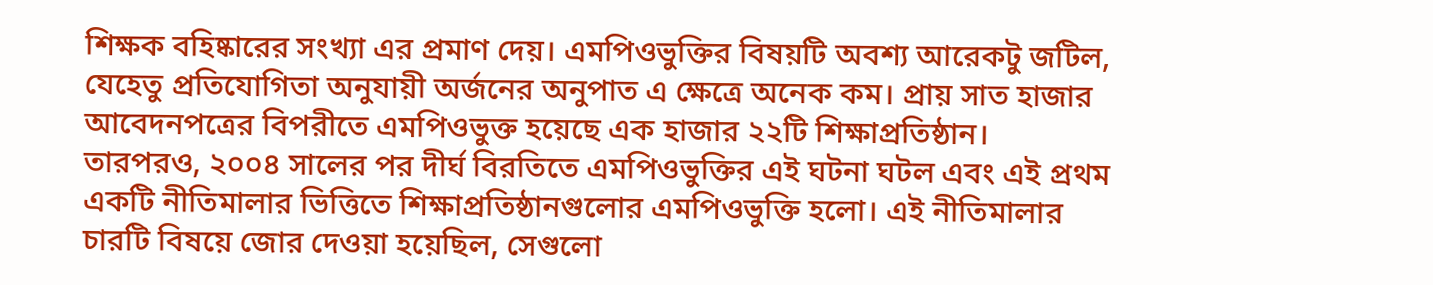শিক্ষক বহিষ্কারের সংখ্যা এর প্রমাণ দেয়। এমপিওভুক্তির বিষয়টি অবশ্য আরেকটু জটিল, যেহেতু প্রতিযোগিতা অনুযায়ী অর্জনের অনুপাত এ ক্ষেত্রে অনেক কম। প্রায় সাত হাজার আবেদনপত্রের বিপরীতে এমপিওভুক্ত হয়েছে এক হাজার ২২টি শিক্ষাপ্রতিষ্ঠান। তারপরও, ২০০৪ সালের পর দীর্ঘ বিরতিতে এমপিওভুক্তির এই ঘটনা ঘটল এবং এই প্রথম একটি নীতিমালার ভিত্তিতে শিক্ষাপ্রতিষ্ঠানগুলোর এমপিওভুক্তি হলো। এই নীতিমালার চারটি বিষয়ে জোর দেওয়া হয়েছিল, সেগুলো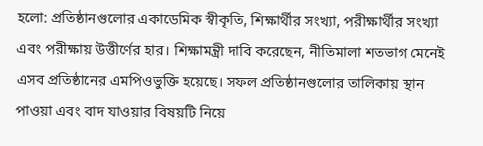হলো: প্রতিষ্ঠানগুলোর একাডেমিক স্বীকৃতি, শিক্ষার্থীর সংখ্যা, পরীক্ষার্থীর সংখ্যা এবং পরীক্ষায় উত্তীর্ণের হার। শিক্ষামন্ত্রী দাবি করেছেন, নীতিমালা শতভাগ মেনেই এসব প্রতিষ্ঠানের এমপিওভুক্তি হয়েছে। সফল প্রতিষ্ঠানগুলোর তালিকায় স্থান পাওয়া এবং বাদ যাওয়ার বিষয়টি নিয়ে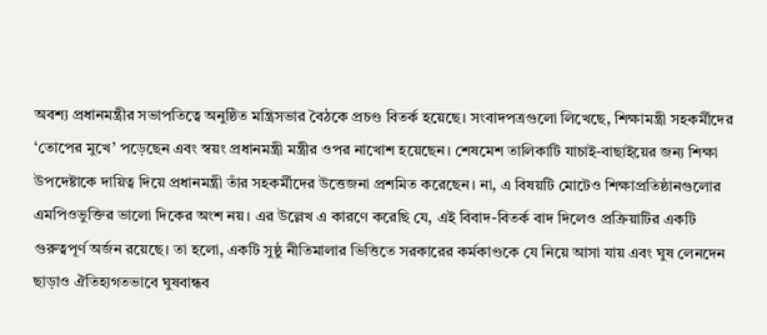অবশ্য প্রধানমন্ত্রীর সভাপতিত্বে অনুষ্ঠিত মন্ত্রিসভার বৈঠকে প্রচণ্ড বিতর্ক হয়েছে। সংবাদপত্রগুলো লিখেছে, শিক্ষামন্ত্রী সহকর্মীদের ‘তোপের মুখে’ পড়েছেন এবং স্বয়ং প্রধানমন্ত্রী মন্ত্রীর ওপর নাখোশ হয়েছেন। শেষমেশ তালিকাটি যাচাই-বাছাইয়ের জন্য শিক্ষা উপদেষ্টাকে দায়িত্ব দিয়ে প্রধানমন্ত্রী তাঁর সহকর্মীদের উত্তেজনা প্রশমিত করেছেন। না, এ বিষয়টি মোটেও শিক্ষাপ্রতিষ্ঠানগুলোর এমপিওভুক্তির ভালো দিকের অংশ নয়। এর উল্লেখ এ কারণে করেছি যে, এই বিবাদ-বিতর্ক বাদ দিলেও প্রক্রিয়াটির একটি গুরুত্বপূর্ণ অর্জন রয়েছে। তা হলো, একটি সুষ্ঠু নীতিমালার ভিত্তিতে সরকারের কর্মকাণ্ডকে যে নিয়ে আসা যায় এবং ঘুষ লেনদেন ছাড়াও ঐতিহ্যগতভাবে ঘুষবান্ধব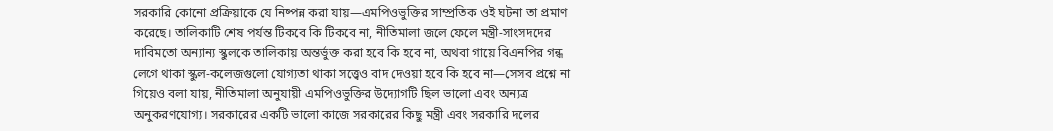সরকারি কোনো প্রক্রিয়াকে যে নিষ্পন্ন করা যায়—এমপিওভুক্তির সাম্প্রতিক ওই ঘটনা তা প্রমাণ করেছে। তালিকাটি শেষ পর্যন্ত টিকবে কি টিকবে না, নীতিমালা জলে ফেলে মন্ত্রী-সাংসদদের দাবিমতো অন্যান্য স্কুলকে তালিকায় অন্তর্ভুক্ত করা হবে কি হবে না, অথবা গায়ে বিএনপির গন্ধ লেগে থাকা স্কুল-কলেজগুলো যোগ্যতা থাকা সত্ত্বেও বাদ দেওয়া হবে কি হবে না—সেসব প্রশ্নে না গিয়েও বলা যায়, নীতিমালা অনুযায়ী এমপিওভুক্তির উদ্যোগটি ছিল ভালো এবং অন্যত্র অনুকরণযোগ্য। সরকারের একটি ভালো কাজে সরকারের কিছু মন্ত্রী এবং সরকারি দলের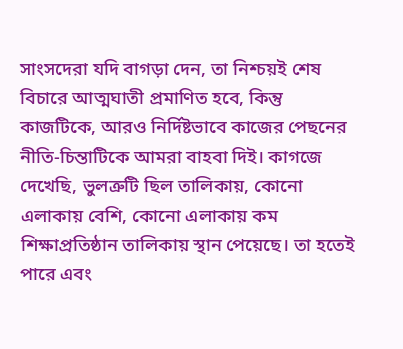সাংসদেরা যদি বাগড়া দেন, তা নিশ্চয়ই শেষ বিচারে আত্মঘাতী প্রমাণিত হবে, কিন্তু কাজটিকে, আরও নির্দিষ্টভাবে কাজের পেছনের নীতি-চিন্তাটিকে আমরা বাহবা দিই। কাগজে দেখেছি, ভুলত্রুটি ছিল তালিকায়, কোনো এলাকায় বেশি, কোনো এলাকায় কম শিক্ষাপ্রতিষ্ঠান তালিকায় স্থান পেয়েছে। তা হতেই পারে এবং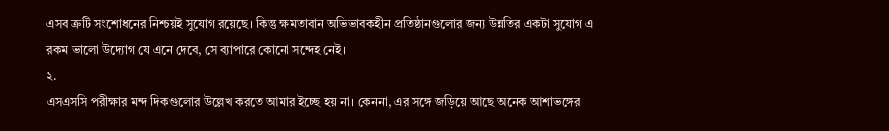এসব ত্রুটি সংশোধনের নিশ্চয়ই সুযোগ রয়েছে। কিন্তু ক্ষমতাবান অভিভাবকহীন প্রতিষ্ঠানগুলোর জন্য উন্নতির একটা সুযোগ এ রকম ভালো উদ্যোগ যে এনে দেবে, সে ব্যাপারে কোনো সন্দেহ নেই।
২.
এসএসসি পরীক্ষার মন্দ দিকগুলোর উল্লেখ করতে আমার ইচ্ছে হয় না। কেননা, এর সঙ্গে জড়িয়ে আছে অনেক আশাভঙ্গের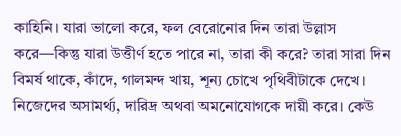কাহিনি। যারা ভালো করে, ফল বেরোনোর দিন তারা উল্লাস করে—কিন্তু যারা উত্তীর্ণ হতে পারে না, তারা কী করে? তারা সারা দিন বিমর্ষ থাকে, কাঁদে, গালমন্দ খায়, শূন্য চোখে পৃথিবীটাকে দেখে। নিজেদের অসামর্থ্য, দারিদ্র অথবা অমনোযোগকে দায়ী করে। কেউ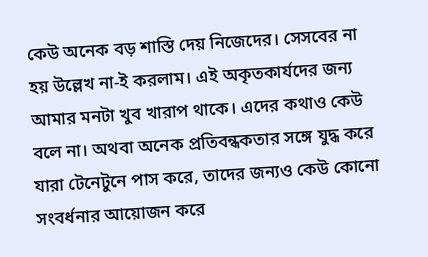কেউ অনেক বড় শাস্তি দেয় নিজেদের। সেসবের না হয় উল্লেখ না-ই করলাম। এই অকৃতকার্যদের জন্য আমার মনটা খুব খারাপ থাকে। এদের কথাও কেউ বলে না। অথবা অনেক প্রতিবন্ধকতার সঙ্গে যুদ্ধ করে যারা টেনেটুনে পাস করে, তাদের জন্যও কেউ কোনো সংবর্ধনার আয়োজন করে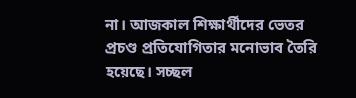না। আজকাল শিক্ষার্থীদের ভেতর প্রচণ্ড প্রতিযোগিতার মনোভাব তৈরি হয়েছে। সচ্ছল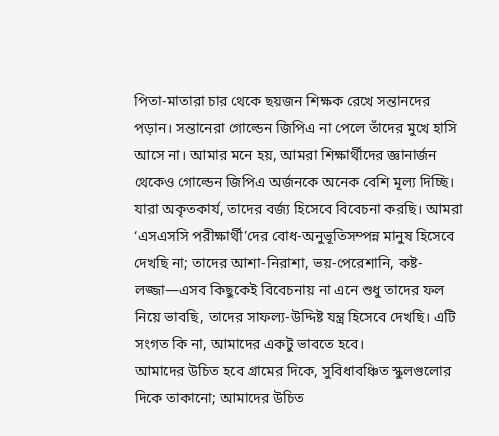পিতা-মাতারা চার থেকে ছয়জন শিক্ষক রেখে সন্তানদের পড়ান। সন্তানেরা গোল্ডেন জিপিএ না পেলে তাঁদের মুখে হাসি আসে না। আমার মনে হয়, আমরা শিক্ষার্থীদের জ্ঞানার্জন থেকেও গোল্ডেন জিপিএ অর্জনকে অনেক বেশি মূল্য দিচ্ছি। যারা অকৃতকার্য, তাদের বর্জ্য হিসেবে বিবেচনা করছি। আমরা ‘এসএসসি পরীক্ষার্থী’দের বোধ-অনুভূতিসম্পন্ন মানুষ হিসেবে দেখছি না; তাদের আশা-নিরাশা, ভয়-পেরেশানি, কষ্ট-লজ্জা—এসব কিছুকেই বিবেচনায় না এনে শুধু তাদের ফল নিয়ে ভাবছি, তাদের সাফল্য-উদ্দিষ্ট যন্ত্র হিসেবে দেখছি। এটি সংগত কি না, আমাদের একটু ভাবতে হবে।
আমাদের উচিত হবে গ্রামের দিকে, সুবিধাবঞ্চিত স্কুলগুলোর দিকে তাকানো; আমাদের উচিত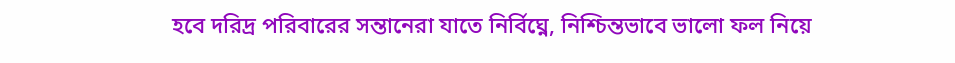হবে দরিদ্র পরিবারের সন্তানেরা যাতে নির্বিঘ্নে, নিশ্চিন্তভাবে ভালো ফল নিয়ে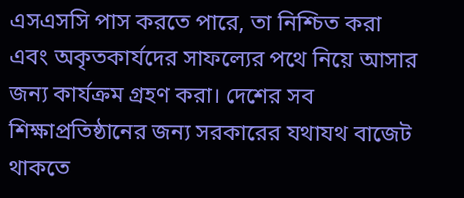এসএসসি পাস করতে পারে, তা নিশ্চিত করা এবং অকৃতকার্যদের সাফল্যের পথে নিয়ে আসার জন্য কার্যক্রম গ্রহণ করা। দেশের সব শিক্ষাপ্রতিষ্ঠানের জন্য সরকারের যথাযথ বাজেট থাকতে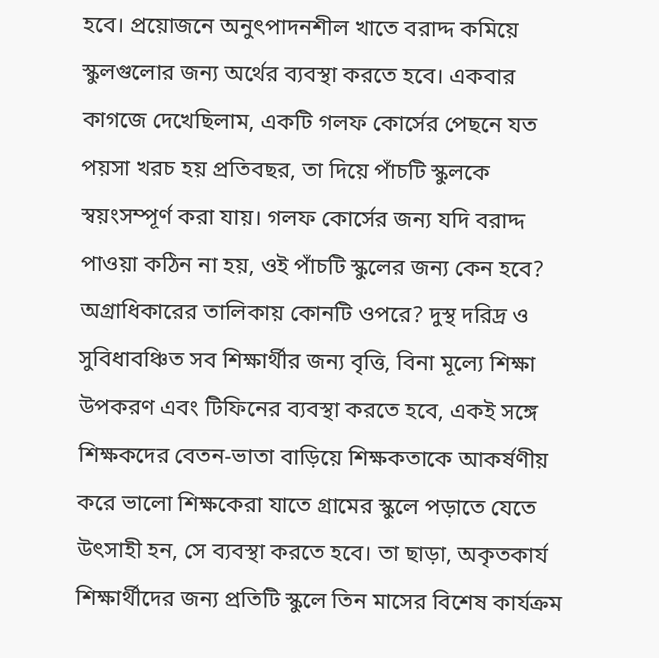হবে। প্রয়োজনে অনুৎপাদনশীল খাতে বরাদ্দ কমিয়ে স্কুলগুলোর জন্য অর্থের ব্যবস্থা করতে হবে। একবার কাগজে দেখেছিলাম, একটি গলফ কোর্সের পেছনে যত পয়সা খরচ হয় প্রতিবছর, তা দিয়ে পাঁচটি স্কুলকে স্বয়ংসম্পূর্ণ করা যায়। গলফ কোর্সের জন্য যদি বরাদ্দ পাওয়া কঠিন না হয়, ওই পাঁচটি স্কুলের জন্য কেন হবে? অগ্রাধিকারের তালিকায় কোনটি ওপরে? দুস্থ দরিদ্র ও সুবিধাবঞ্চিত সব শিক্ষার্থীর জন্য বৃত্তি, বিনা মূল্যে শিক্ষা উপকরণ এবং টিফিনের ব্যবস্থা করতে হবে, একই সঙ্গে শিক্ষকদের বেতন-ভাতা বাড়িয়ে শিক্ষকতাকে আকর্ষণীয় করে ভালো শিক্ষকেরা যাতে গ্রামের স্কুলে পড়াতে যেতে উৎসাহী হন, সে ব্যবস্থা করতে হবে। তা ছাড়া, অকৃতকার্য শিক্ষার্থীদের জন্য প্রতিটি স্কুলে তিন মাসের বিশেষ কার্যক্রম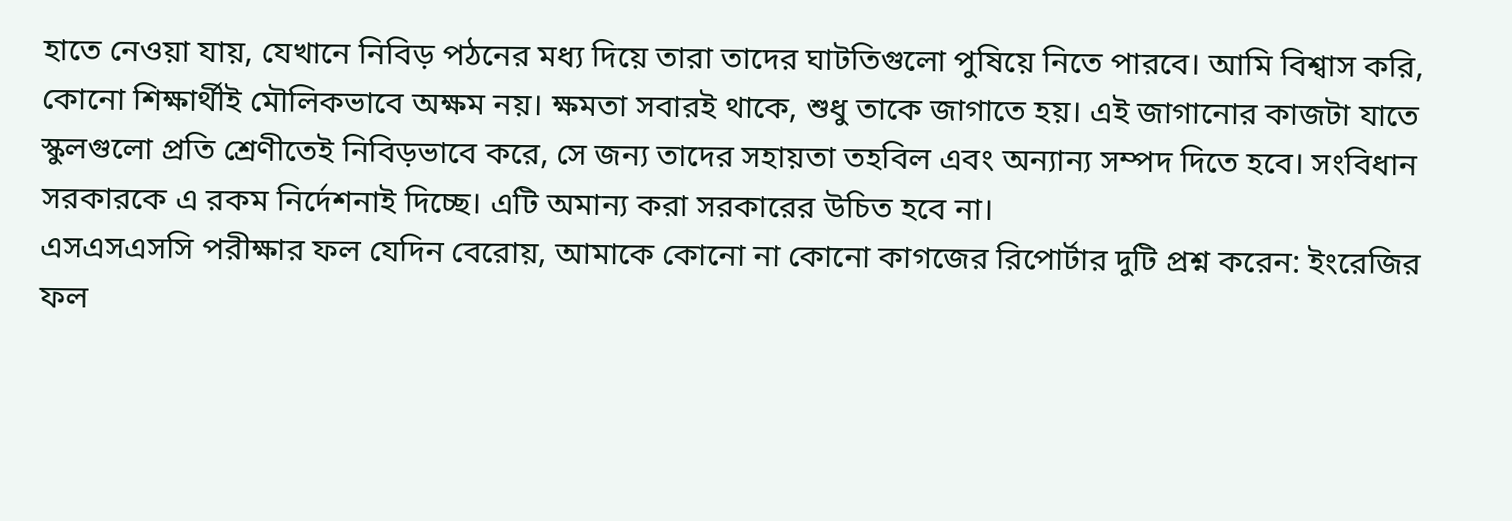হাতে নেওয়া যায়, যেখানে নিবিড় পঠনের মধ্য দিয়ে তারা তাদের ঘাটতিগুলো পুষিয়ে নিতে পারবে। আমি বিশ্বাস করি, কোনো শিক্ষার্থীই মৌলিকভাবে অক্ষম নয়। ক্ষমতা সবারই থাকে, শুধু তাকে জাগাতে হয়। এই জাগানোর কাজটা যাতে স্কুলগুলো প্রতি শ্রেণীতেই নিবিড়ভাবে করে, সে জন্য তাদের সহায়তা তহবিল এবং অন্যান্য সম্পদ দিতে হবে। সংবিধান সরকারকে এ রকম নির্দেশনাই দিচ্ছে। এটি অমান্য করা সরকারের উচিত হবে না।
এসএসএসসি পরীক্ষার ফল যেদিন বেরোয়, আমাকে কোনো না কোনো কাগজের রিপোর্টার দুটি প্রশ্ন করেন: ইংরেজির ফল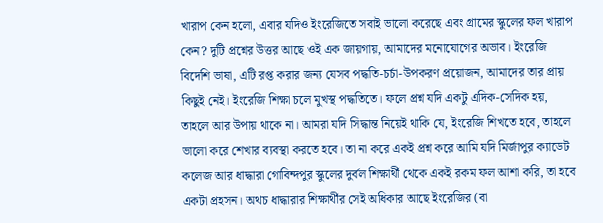খারাপ কেন হলো, এবার যদিও ইংরেজিতে সবাই ভালো করেছে এবং গ্রামের স্কুলের ফল খারাপ কেন? দুটি প্রশ্নের উত্তর আছে ওই এক জায়গায়, আমাদের মনোযোগের অভাব। ইংরেজি বিদেশি ভাষা, এটি রপ্ত করার জন্য যেসব পদ্ধতি-চর্চা-উপকরণ প্রয়োজন, আমাদের তার প্রায় কিছুই নেই। ইংরেজি শিক্ষা চলে মুখস্থ পদ্ধতিতে। ফলে প্রশ্ন যদি একটু এদিক-সেদিক হয়, তাহলে আর উপায় থাকে না। আমরা যদি সিদ্ধান্ত নিয়েই থাকি যে, ইংরেজি শিখতে হবে, তাহলে ভালো করে শেখার ব্যবস্থা করতে হবে। তা না করে একই প্রশ্ন করে আমি যদি মির্জাপুর ক্যাডেট কলেজ আর ধাদ্ধারা গোবিন্দপুর স্কুলের দুর্বল শিক্ষার্থী থেকে একই রকম ফল আশা করি, তা হবে একটা প্রহসন। অথচ ধাদ্ধারার শিক্ষার্থীর সেই অধিকার আছে ইংরেজির (বা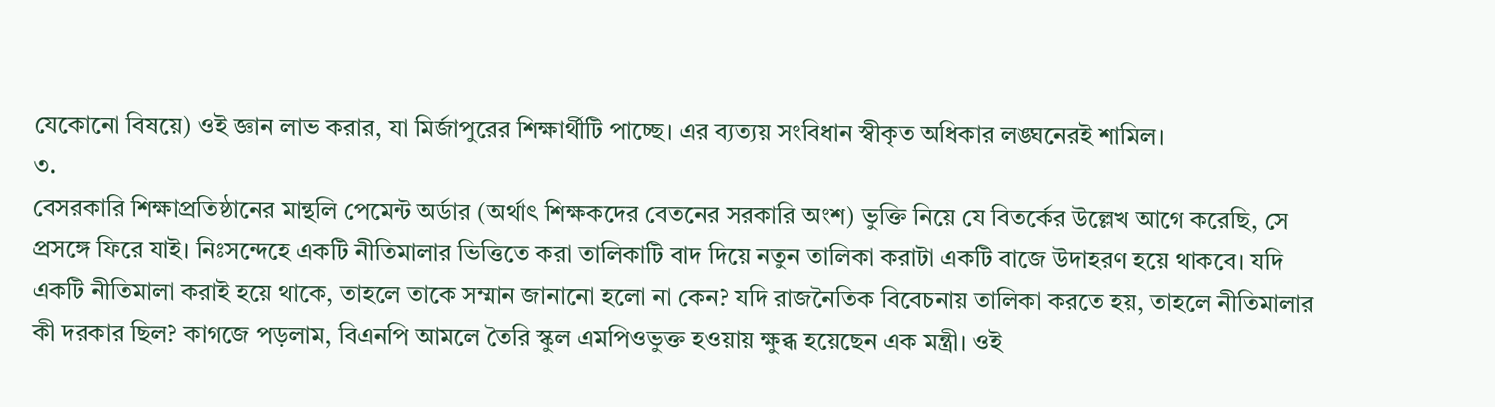যেকোনো বিষয়ে) ওই জ্ঞান লাভ করার, যা মির্জাপুরের শিক্ষার্থীটি পাচ্ছে। এর ব্যত্যয় সংবিধান স্বীকৃত অধিকার লঙ্ঘনেরই শামিল।
৩.
বেসরকারি শিক্ষাপ্রতিষ্ঠানের মান্থলি পেমেন্ট অর্ডার (অর্থাৎ শিক্ষকদের বেতনের সরকারি অংশ) ভুক্তি নিয়ে যে বিতর্কের উল্লেখ আগে করেছি, সে প্রসঙ্গে ফিরে যাই। নিঃসন্দেহে একটি নীতিমালার ভিত্তিতে করা তালিকাটি বাদ দিয়ে নতুন তালিকা করাটা একটি বাজে উদাহরণ হয়ে থাকবে। যদি একটি নীতিমালা করাই হয়ে থাকে, তাহলে তাকে সম্মান জানানো হলো না কেন? যদি রাজনৈতিক বিবেচনায় তালিকা করতে হয়, তাহলে নীতিমালার কী দরকার ছিল? কাগজে পড়লাম, বিএনপি আমলে তৈরি স্কুল এমপিওভুক্ত হওয়ায় ক্ষুব্ধ হয়েছেন এক মন্ত্রী। ওই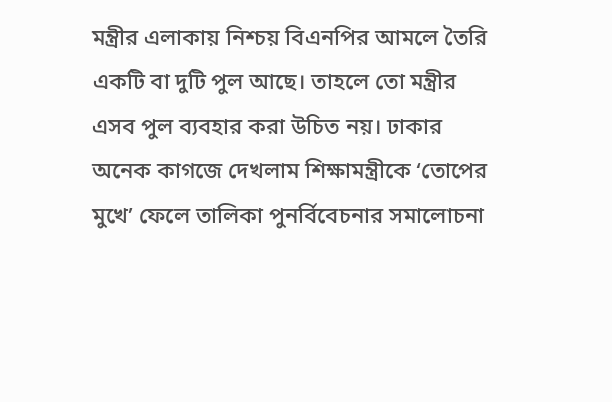মন্ত্রীর এলাকায় নিশ্চয় বিএনপির আমলে তৈরি একটি বা দুটি পুল আছে। তাহলে তো মন্ত্রীর এসব পুল ব্যবহার করা উচিত নয়। ঢাকার অনেক কাগজে দেখলাম শিক্ষামন্ত্রীকে ‘তোপের মুখে’ ফেলে তালিকা পুনর্বিবেচনার সমালোচনা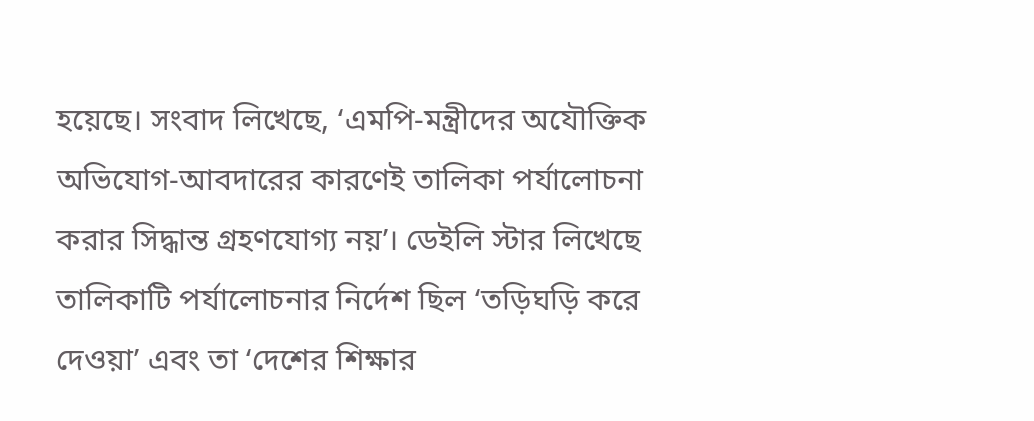হয়েছে। সংবাদ লিখেছে, ‘এমপি-মন্ত্রীদের অযৌক্তিক অভিযোগ-আবদারের কারণেই তালিকা পর্যালোচনা করার সিদ্ধান্ত গ্রহণযোগ্য নয়’। ডেইলি স্টার লিখেছে তালিকাটি পর্যালোচনার নির্দেশ ছিল ‘তড়িঘড়ি করে দেওয়া’ এবং তা ‘দেশের শিক্ষার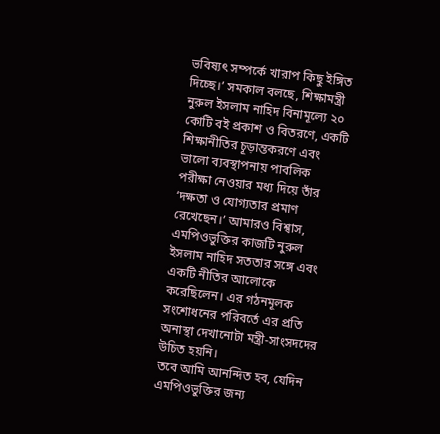ভবিষ্যৎ সম্পর্কে খারাপ কিছু ইঙ্গিত দিচ্ছে।’ সমকাল বলছে, শিক্ষামন্ত্রী নুরুল ইসলাম নাহিদ বিনামূল্যে ২০ কোটি বই প্রকাশ ও বিতরণে, একটি শিক্ষানীতির চূড়ান্তকরণে এবং ভালো ব্যবস্থাপনায় পাবলিক পরীক্ষা নেওয়ার মধ্য দিয়ে তাঁর ‘দক্ষতা ও যোগ্যতার প্রমাণ রেখেছেন।’ আমারও বিশ্বাস, এমপিওভুক্তির কাজটি নুরুল ইসলাম নাহিদ সততার সঙ্গে এবং একটি নীতির আলোকে করেছিলেন। এর গঠনমূলক সংশোধনের পরিবর্তে এর প্রতি অনাস্থা দেখানোটা মন্ত্রী-সাংসদদের উচিত হয়নি।
তবে আমি আনন্দিত হব, যেদিন এমপিওভুক্তির জন্য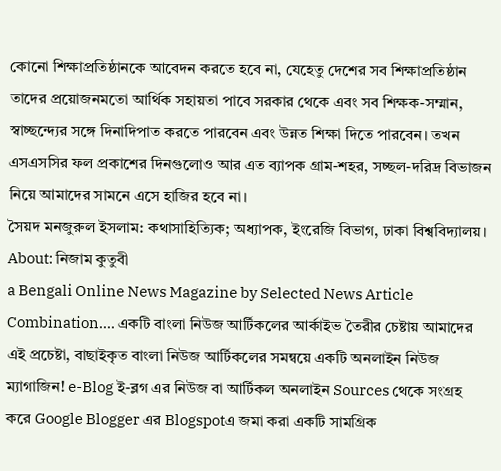কোনো শিক্ষাপ্রতিষ্ঠানকে আবেদন করতে হবে না, যেহেতু দেশের সব শিক্ষাপ্রতিষ্ঠান তাদের প্রয়োজনমতো আর্থিক সহায়তা পাবে সরকার থেকে এবং সব শিক্ষক-সম্মান, স্বাচ্ছন্দ্যের সঙ্গে দিনাদিপাত করতে পারবেন এবং উন্নত শিক্ষা দিতে পারবেন। তখন এসএসসির ফল প্রকাশের দিনগুলোও আর এত ব্যাপক গ্রাম-শহর, সচ্ছল-দরিদ্র বিভাজন নিয়ে আমাদের সামনে এসে হাজির হবে না।
সৈয়দ মনজুরুল ইসলাম: কথাসাহিত্যিক; অধ্যাপক, ইংরেজি বিভাগ, ঢাকা বিশ্ববিদ্যালয়।
About: নিজাম কুতুবী
a Bengali Online News Magazine by Selected News Article Combination.... একটি বাংলা নিউজ আর্টিকলের আর্কাইভ তৈরীর চেষ্টায় আমাদের এই প্রচেষ্টা, বাছাইকৃত বাংলা নিউজ আর্টিকলের সমন্বয়ে একটি অনলাইন নিউজ ম্যাগাজিন! e-Blog ই-ব্লগ এর নিউজ বা আর্টিকল অনলাইন Sources থেকে সংগ্রহ করে Google Blogger এর Blogspotএ জমা করা একটি সামগ্রিক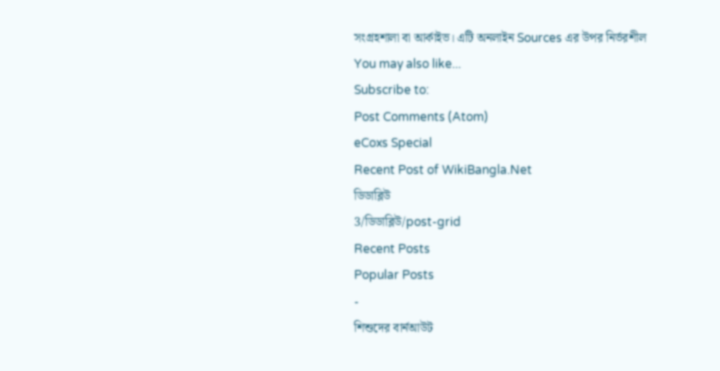সংগ্রহশালা বা আর্কাইভ। এটি অনলাইন Sources এর উপর নির্ভরশীল
You may also like...
Subscribe to:
Post Comments (Atom)
eCoxs Special
Recent Post of WikiBangla.Net
ডিডাব্লিউ
3/ডিডাব্লিউ/post-grid
Recent Posts
Popular Posts
-
শিশুদের বার্নআউট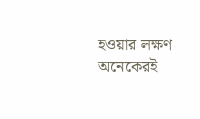হওয়ার লক্ষণ অনেকেরই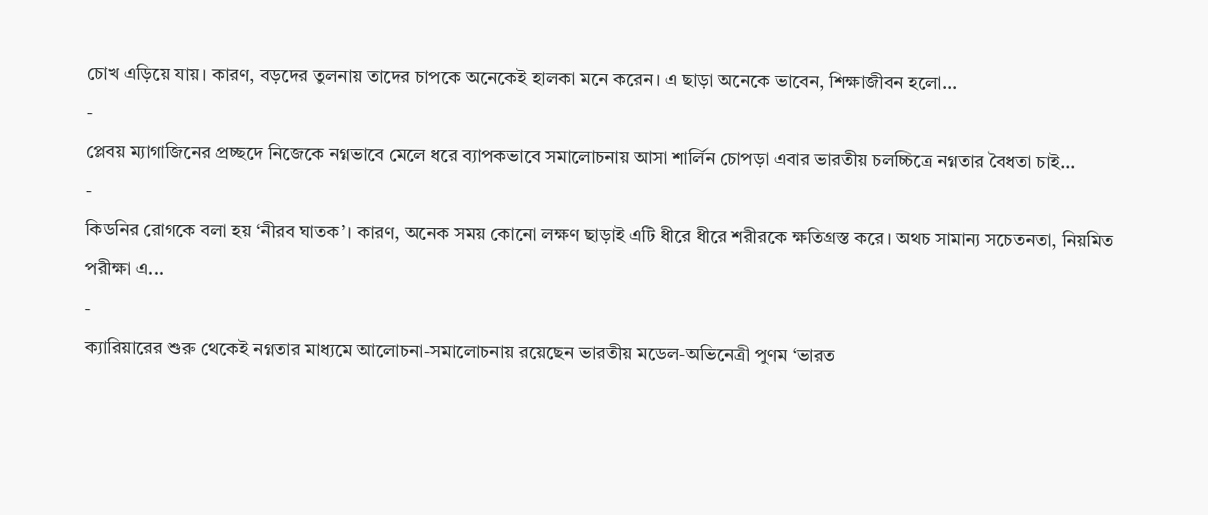চোখ এড়িয়ে যায়। কারণ, বড়দের তুলনায় তাদের চাপকে অনেকেই হালকা মনে করেন। এ ছাড়া অনেকে ভাবেন, শিক্ষাজীবন হলো...
-
প্লেবয় ম্যাগাজিনের প্রচ্ছদে নিজেকে নগ্নভাবে মেলে ধরে ব্যাপকভাবে সমালোচনায় আসা শার্লিন চোপড়া এবার ভারতীয় চলচ্চিত্রে নগ্নতার বৈধতা চাই...
-
কিডনির রোগকে বলা হয় ‘নীরব ঘাতক’। কারণ, অনেক সময় কোনো লক্ষণ ছাড়াই এটি ধীরে ধীরে শরীরকে ক্ষতিগ্রস্ত করে। অথচ সামান্য সচেতনতা, নিয়মিত পরীক্ষা এ...
-
ক্যারিয়ারের শুরু থেকেই নগ্নতার মাধ্যমে আলোচনা-সমালোচনায় রয়েছেন ভারতীয় মডেল-অভিনেত্রী পুণম ‘ভারত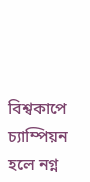বিশ্বকাপে চ্যাম্পিয়ন হলে নগ্ন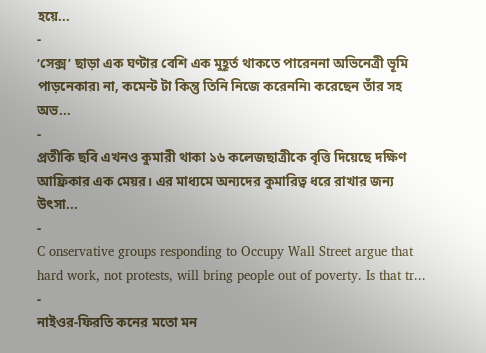হয়ে...
-
‘সেক্স’ ছাড়া এক ঘণ্টার বেশি এক মুহূর্ত থাকতে পারেননা অভিনেত্রী ভূমি পাড়নেকার৷ না, কমেন্ট টা কিন্তু তিনি নিজে করেননি৷ করেছেন তাঁর সহ অভ...
-
প্রতীকি ছবি এখনও কুমারী থাকা ১৬ কলেজছাত্রীকে বৃত্তি দিয়েছে দক্ষিণ আফ্রিকার এক মেয়র। এর মাধ্যমে অন্যদের কুমারিত্ব ধরে রাখার জন্য উৎসা...
-
C onservative groups responding to Occupy Wall Street argue that hard work, not protests, will bring people out of poverty. Is that tr...
-
নাইওর-ফিরতি কনের মতো মন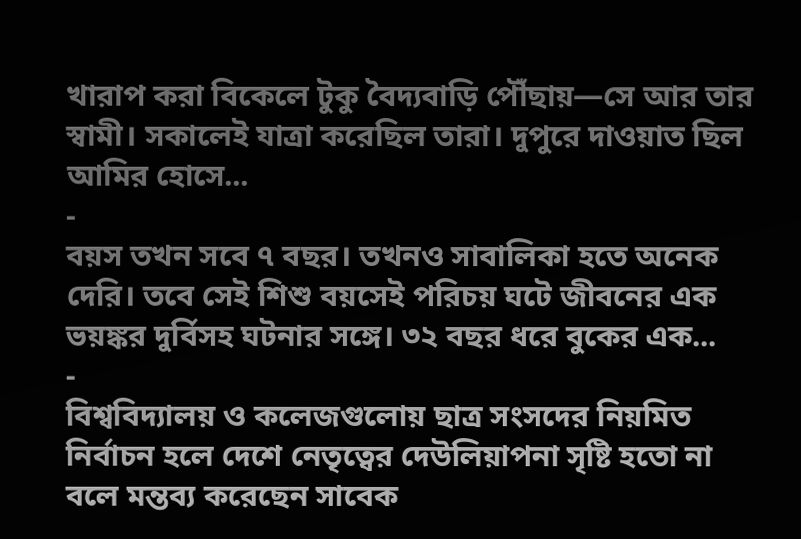খারাপ করা বিকেলে টুকু বৈদ্যবাড়ি পৌঁছায়—সে আর তার স্বামী। সকালেই যাত্রা করেছিল তারা। দুপুরে দাওয়াত ছিল আমির হোসে...
-
বয়স তখন সবে ৭ বছর। তখনও সাবালিকা হতে অনেক দেরি। তবে সেই শিশু বয়সেই পরিচয় ঘটে জীবনের এক ভয়ঙ্কর দুর্বিসহ ঘটনার সঙ্গে। ৩২ বছর ধরে বুকের এক...
-
বিশ্ববিদ্যালয় ও কলেজগুলোয় ছাত্র সংসদের নিয়মিত নির্বাচন হলে দেশে নেতৃত্বের দেউলিয়াপনা সৃষ্টি হতো না বলে মন্তব্য করেছেন সাবেক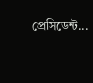প্রেসিডেন্ট...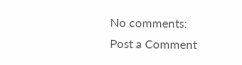No comments:
Post a Comment